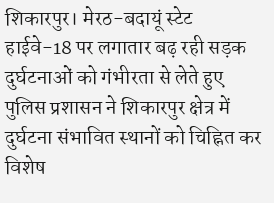शिकारपुर। मेरठ-बदायूं स्टेट हाईवे-18 पर लगातार बढ़ रही सड़क दुर्घटनाओं को गंभीरता से लेते हुए पुलिस प्रशासन ने शिकारपुर क्षेत्र में दुर्घटना संभावित स्थानों को चिह्नित कर विशेष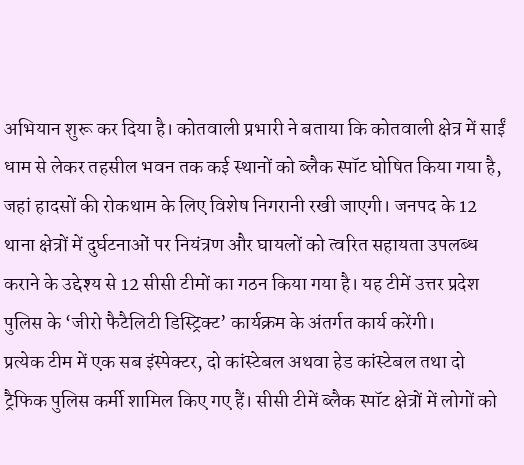अभियान शुरू कर दिया है। कोतवाली प्रभारी ने बताया कि कोतवाली क्षेत्र में साईं धाम से लेकर तहसील भवन तक कई स्थानों को ब्लैक स्पॉट घोषित किया गया है, जहां हादसों की रोकथाम के लिए विशेष निगरानी रखी जाएगी। जनपद के 12 थाना क्षेत्रों में दुर्घटनाओं पर नियंत्रण और घायलों को त्वरित सहायता उपलब्ध कराने के उद्देश्य से 12 सीसी टीमों का गठन किया गया है। यह टीमें उत्तर प्रदेश पुलिस के ‘जीरो फैटैलिटी डिस्ट्रिक्ट’ कार्यक्रम के अंतर्गत कार्य करेंगी।
प्रत्येक टीम में एक सब इंस्पेक्टर, दो कांस्टेबल अथवा हेड कांस्टेबल तथा दो ट्रैफिक पुलिस कर्मी शामिल किए गए हैं। सीसी टीमें ब्लैक स्पॉट क्षेत्रों में लोगों को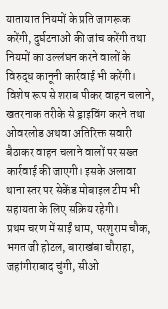यातायात नियमों के प्रति जागरूक करेंगी, दुर्घटनाओं की जांच करेंगी तथा नियमों का उल्लंघन करने वालों के विरुद्ध कानूनी कार्रवाई भी करेंगी। विशेष रूप से शराब पीकर वाहन चलाने, खतरनाक तरीके से ड्राइविंग करने तथा ओवरलोड अथवा अतिरिक्त सवारी बैठाकर वाहन चलाने वालों पर सख्त कार्रवाई की जाएगी। इसके अलावा थाना स्तर पर सेकेंड मोबाइल टीम भी सहायता के लिए सक्रिय रहेगी।
प्रथम चरण में साईं धाम, परशुराम चौक, भगत जी होटल, बाराखंबा चौराहा, जहांगीराबाद चुंगी, सीओ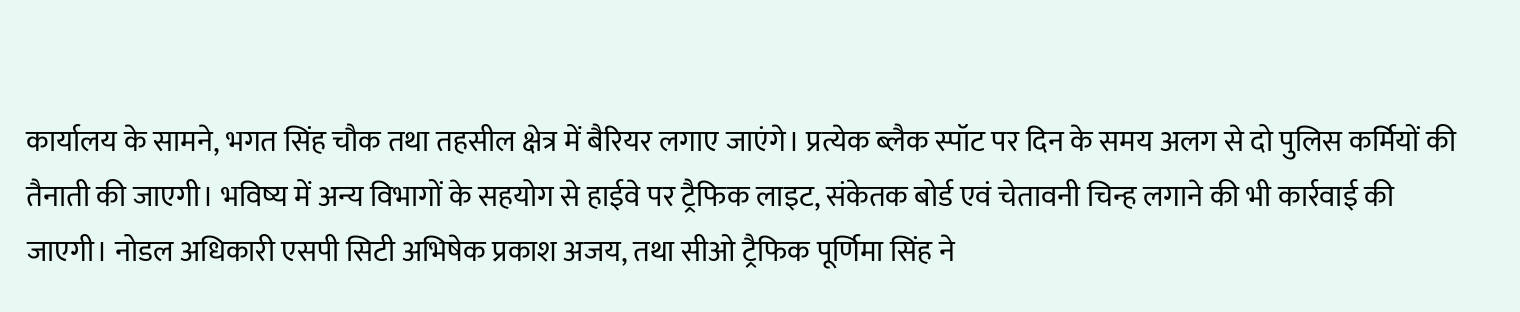कार्यालय के सामने, भगत सिंह चौक तथा तहसील क्षेत्र में बैरियर लगाए जाएंगे। प्रत्येक ब्लैक स्पॉट पर दिन के समय अलग से दो पुलिस कर्मियों की तैनाती की जाएगी। भविष्य में अन्य विभागों के सहयोग से हाईवे पर ट्रैफिक लाइट, संकेतक बोर्ड एवं चेतावनी चिन्ह लगाने की भी कार्रवाई की जाएगी। नोडल अधिकारी एसपी सिटी अभिषेक प्रकाश अजय, तथा सीओ ट्रैफिक पूर्णिमा सिंह ने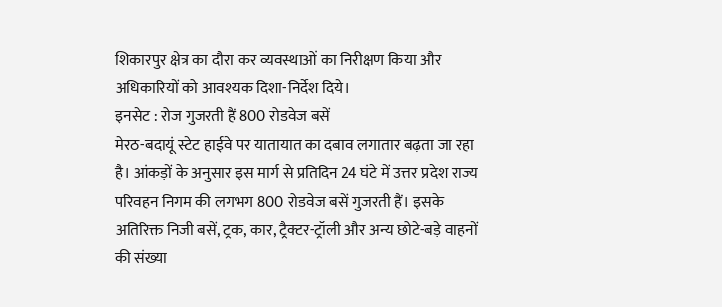शिकारपुर क्षेत्र का दौरा कर व्यवस्थाओं का निरीक्षण किया और अधिकारियों को आवश्यक दिशा-निर्देश दिये।
इनसेट : रोज गुजरती हैं 800 रोडवेज बसें
मेरठ-बदायूं स्टेट हाईवे पर यातायात का दबाव लगातार बढ़ता जा रहा है। आंकड़ों के अनुसार इस मार्ग से प्रतिदिन 24 घंटे में उत्तर प्रदेश राज्य परिवहन निगम की लगभग 800 रोडवेज बसें गुजरती हैं। इसके अतिरिक्त निजी बसें, ट्रक, कार, ट्रैक्टर-ट्रॉली और अन्य छोटे-बड़े वाहनों की संख्या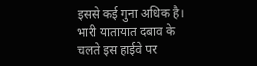इससे कई गुना अधिक है। भारी यातायात दबाव के चलते इस हाईवे पर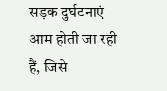सड़क दुर्घटनाएं आम होती जा रही हैं, जिसे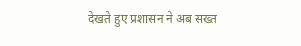देखते हुए प्रशासन ने अब सख्त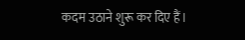कदम उठाने शुरू कर दिए हैं।